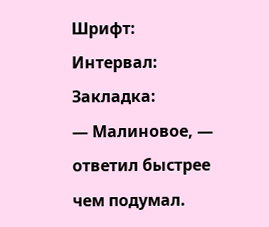Шрифт:
Интервал:
Закладка:
— Малиновое, — ответил быстрее чем подумал.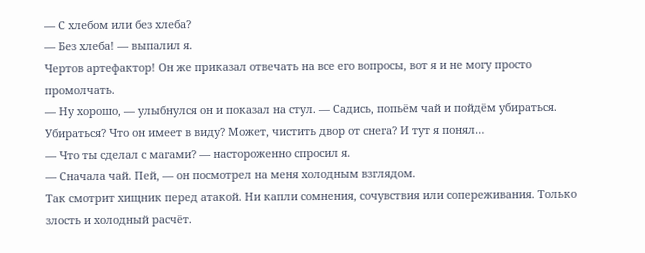— С хлебом или без хлеба?
— Без хлеба! — выпалил я.
Чертов артефактор! Он же приказал отвечать на все его вопросы, вот я и не могу просто промолчать.
— Ну хорошо, — улыбнулся он и показал на стул. — Садись, попьём чай и пойдём убираться.
Убираться? Что он имеет в виду? Может, чистить двор от снега? И тут я понял…
— Что ты сделал с магами? — настороженно спросил я.
— Сначала чай. Пей, — он посмотрел на меня холодным взглядом.
Так смотрит хищник перед атакой. Ни капли сомнения, сочувствия или сопереживания. Только злость и холодный расчёт.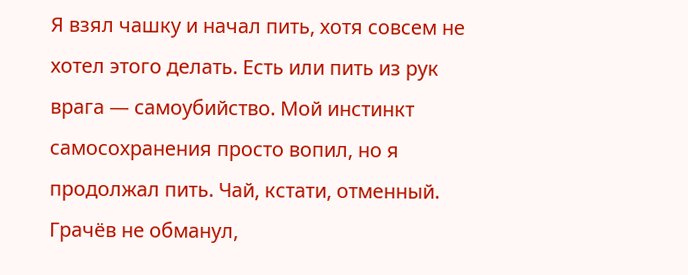Я взял чашку и начал пить, хотя совсем не хотел этого делать. Есть или пить из рук врага — самоубийство. Мой инстинкт самосохранения просто вопил, но я продолжал пить. Чай, кстати, отменный. Грачёв не обманул,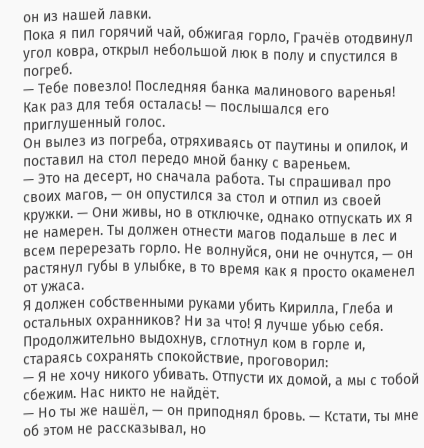он из нашей лавки.
Пока я пил горячий чай, обжигая горло, Грачёв отодвинул угол ковра, открыл небольшой люк в полу и спустился в погреб.
— Тебе повезло! Последняя банка малинового варенья! Как раз для тебя осталась! — послышался его приглушенный голос.
Он вылез из погреба, отряхиваясь от паутины и опилок, и поставил на стол передо мной банку с вареньем.
— Это на десерт, но сначала работа. Ты спрашивал про своих магов, — он опустился за стол и отпил из своей кружки. — Они живы, но в отключке, однако отпускать их я не намерен. Ты должен отнести магов подальше в лес и всем перерезать горло. Не волнуйся, они не очнутся, — он растянул губы в улыбке, в то время как я просто окаменел от ужаса.
Я должен собственными руками убить Кирилла, Глеба и остальных охранников? Ни за что! Я лучше убью себя.
Продолжительно выдохнув, сглотнул ком в горле и, стараясь сохранять спокойствие, проговорил:
— Я не хочу никого убивать. Отпусти их домой, а мы с тобой сбежим. Нас никто не найдёт.
— Но ты же нашёл, — он приподнял бровь. — Кстати, ты мне об этом не рассказывал, но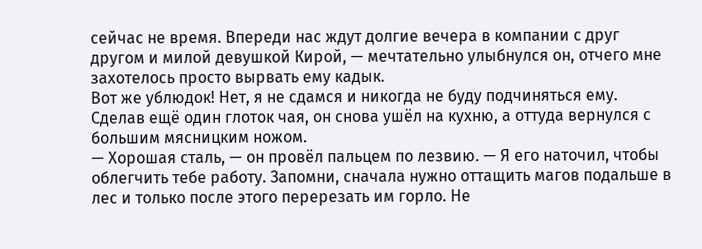сейчас не время. Впереди нас ждут долгие вечера в компании с друг другом и милой девушкой Кирой, — мечтательно улыбнулся он, отчего мне захотелось просто вырвать ему кадык.
Вот же ублюдок! Нет, я не сдамся и никогда не буду подчиняться ему.
Сделав ещё один глоток чая, он снова ушёл на кухню, а оттуда вернулся с большим мясницким ножом.
— Хорошая сталь, — он провёл пальцем по лезвию. — Я его наточил, чтобы облегчить тебе работу. Запомни, сначала нужно оттащить магов подальше в лес и только после этого перерезать им горло. Не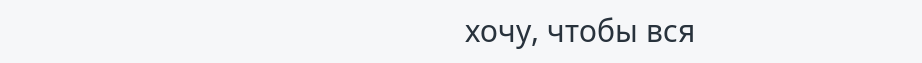хочу, чтобы вся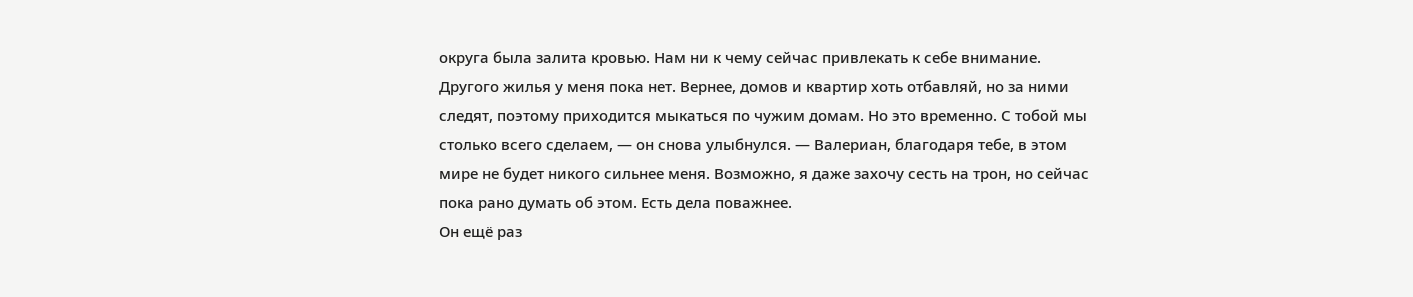округа была залита кровью. Нам ни к чему сейчас привлекать к себе внимание. Другого жилья у меня пока нет. Вернее, домов и квартир хоть отбавляй, но за ними следят, поэтому приходится мыкаться по чужим домам. Но это временно. С тобой мы столько всего сделаем, — он снова улыбнулся. — Валериан, благодаря тебе, в этом мире не будет никого сильнее меня. Возможно, я даже захочу сесть на трон, но сейчас пока рано думать об этом. Есть дела поважнее.
Он ещё раз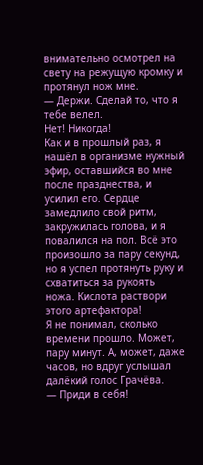внимательно осмотрел на свету на режущую кромку и протянул нож мне.
— Держи. Сделай то, что я тебе велел.
Нет! Никогда!
Как и в прошлый раз, я нашёл в организме нужный эфир, оставшийся во мне после празднества, и усилил его. Сердце замедлило свой ритм, закружилась голова, и я повалился на пол. Всё это произошло за пару секунд, но я успел протянуть руку и схватиться за рукоять ножа. Кислота раствори этого артефактора!
Я не понимал, сколько времени прошло. Может, пару минут. А, может, даже часов, но вдруг услышал далёкий голос Грачёва.
— Приди в себя!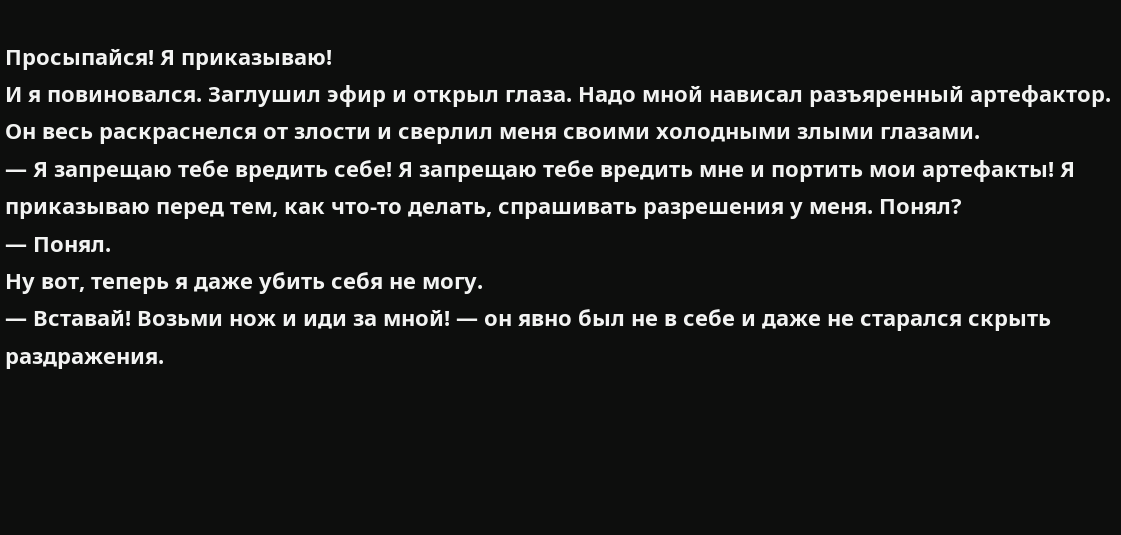Просыпайся! Я приказываю!
И я повиновался. Заглушил эфир и открыл глаза. Надо мной нависал разъяренный артефактор. Он весь раскраснелся от злости и сверлил меня своими холодными злыми глазами.
— Я запрещаю тебе вредить себе! Я запрещаю тебе вредить мне и портить мои артефакты! Я приказываю перед тем, как что-то делать, спрашивать разрешения у меня. Понял?
— Понял.
Ну вот, теперь я даже убить себя не могу.
— Вставай! Возьми нож и иди за мной! — он явно был не в себе и даже не старался скрыть раздражения.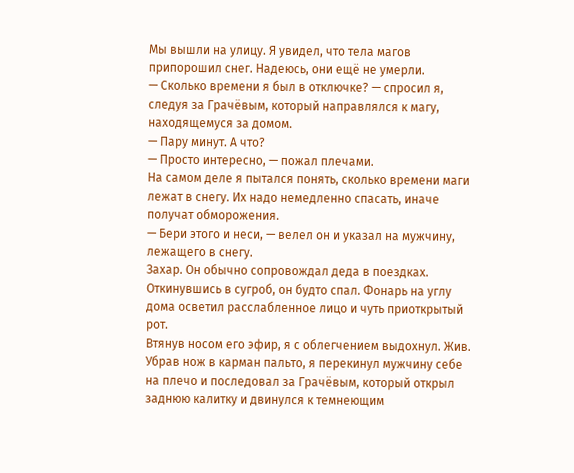Мы вышли на улицу. Я увидел, что тела магов припорошил снег. Надеюсь, они ещё не умерли.
— Сколько времени я был в отключке? — спросил я, следуя за Грачёвым, который направлялся к магу, находящемуся за домом.
— Пару минут. А что?
— Просто интересно, — пожал плечами.
На самом деле я пытался понять, сколько времени маги лежат в снегу. Их надо немедленно спасать, иначе получат обморожения.
— Бери этого и неси, — велел он и указал на мужчину, лежащего в снегу.
Захар. Он обычно сопровождал деда в поездках. Откинувшись в сугроб, он будто спал. Фонарь на углу дома осветил расслабленное лицо и чуть приоткрытый рот.
Втянув носом его эфир, я с облегчением выдохнул. Жив.
Убрав нож в карман пальто, я перекинул мужчину себе на плечо и последовал за Грачёвым, который открыл заднюю калитку и двинулся к темнеющим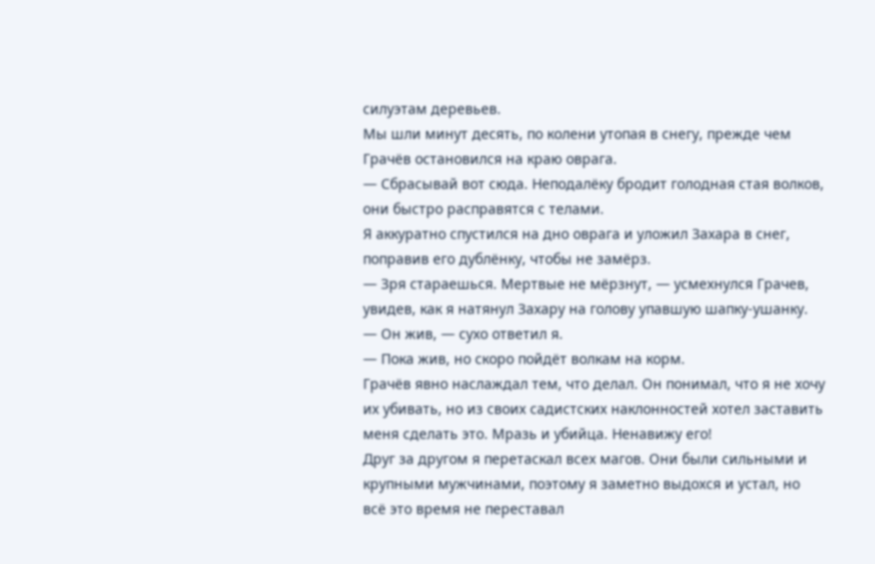силуэтам деревьев.
Мы шли минут десять, по колени утопая в снегу, прежде чем Грачёв остановился на краю оврага.
— Сбрасывай вот сюда. Неподалёку бродит голодная стая волков, они быстро расправятся с телами.
Я аккуратно спустился на дно оврага и уложил Захара в снег, поправив его дублёнку, чтобы не замёрз.
— Зря стараешься. Мертвые не мёрзнут, — усмехнулся Грачев, увидев, как я натянул Захару на голову упавшую шапку-ушанку.
— Он жив, — сухо ответил я.
— Пока жив, но скоро пойдёт волкам на корм.
Грачёв явно наслаждал тем, что делал. Он понимал, что я не хочу их убивать, но из своих садистских наклонностей хотел заставить меня сделать это. Мразь и убийца. Ненавижу его!
Друг за другом я перетаскал всех магов. Они были сильными и крупными мужчинами, поэтому я заметно выдохся и устал, но всё это время не переставал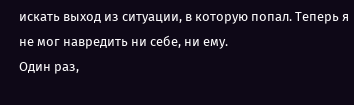искать выход из ситуации, в которую попал. Теперь я не мог навредить ни себе, ни ему.
Один раз,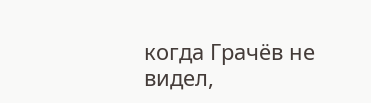когда Грачёв не видел,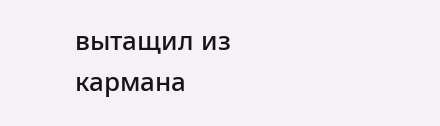вытащил из кармана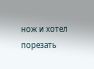нож и хотел порезать